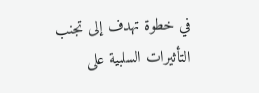في خطوة تهدف إلى تجنب التأثيرات السلبية على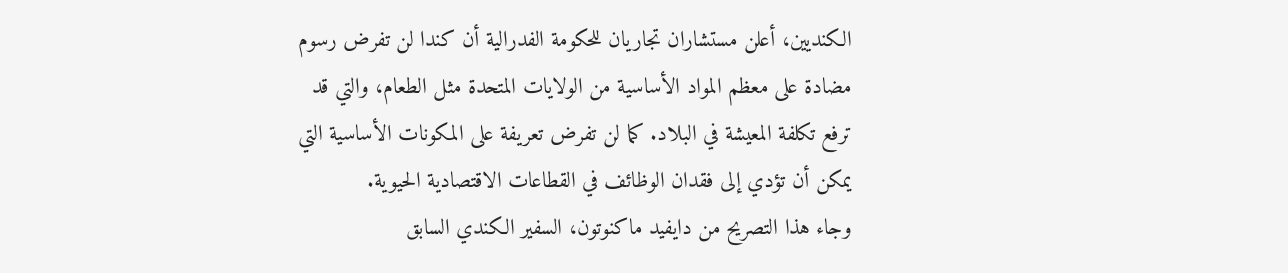الكنديين، أعلن مستشاران تجاريان للحكومة الفدرالية أن كندا لن تفرض رسوم مضادة على معظم المواد الأساسية من الولايات المتحدة مثل الطعام، والتي قد ترفع تكلفة المعيشة في البلاد. كما لن تفرض تعريفة على المكونات الأساسية التي يمكن أن تؤدي إلى فقدان الوظائف في القطاعات الاقتصادية الحيوية.
وجاء هذا التصريح من دايفيد ماكنوتون، السفير الكندي السابق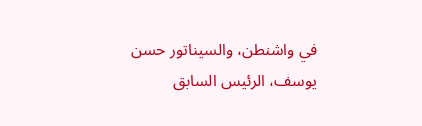في واشنطن، والسيناتور حسن يوسف، الرئيس السابق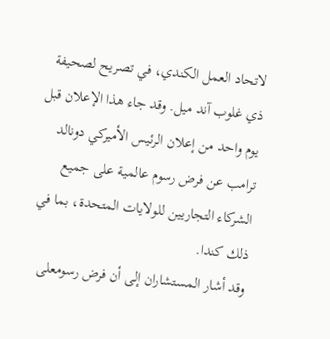لاتحاد العمل الكندي، في تصريح لصحيفة ذي غلوب آند ميل. وقد جاء هذا الإعلان قبل يوم واحد من إعلان الرئيس الأميركي دونالد ترامب عن فرض رسوم عالمية على جميع الشركاء التجاريين للولايات المتحدة، بما في ذلك كندا.
وقد أشار المستشاران إلى أن فرض رسومعلى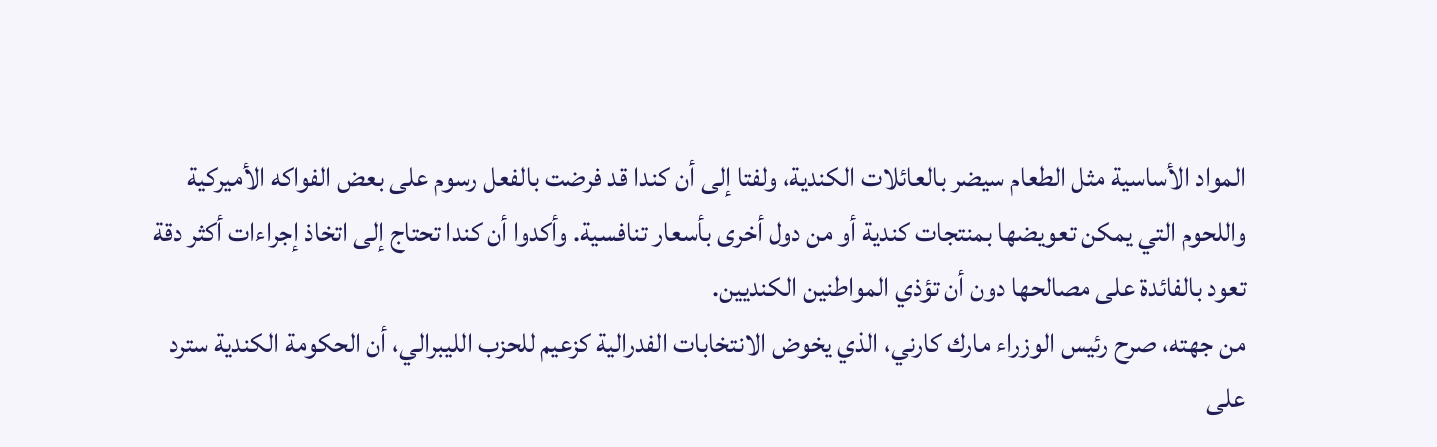المواد الأساسية مثل الطعام سيضر بالعائلات الكندية، ولفتا إلى أن كندا قد فرضت بالفعل رسوم على بعض الفواكه الأميركية واللحوم التي يمكن تعويضها بمنتجات كندية أو من دول أخرى بأسعار تنافسية. وأكدوا أن كندا تحتاج إلى اتخاذ إجراءات أكثر دقة تعود بالفائدة على مصالحها دون أن تؤذي المواطنين الكنديين.
من جهته، صرح رئيس الوزراء مارك كارني، الذي يخوض الانتخابات الفدرالية كزعيم للحزب الليبرالي، أن الحكومة الكندية سترد على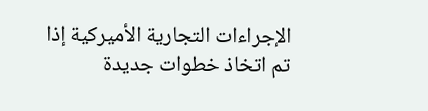الإجراءات التجارية الأميركية إذا تم اتخاذ خطوات جديدة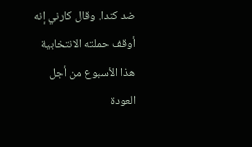ضد كندا. وقال كارني إنه أوقف حملته الانتخابية هذا الأسبوع من أجل العودة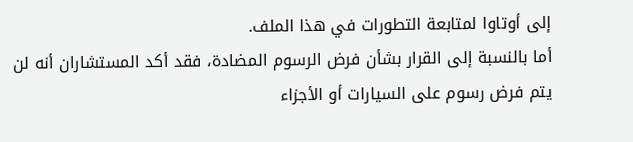إلى أوتاوا لمتابعة التطورات في هذا الملف.
أما بالنسبة إلى القرار بشأن فرض الرسوم المضادة، فقد أكد المستشاران أنه لن يتم فرض رسوم على السيارات أو الأجزاء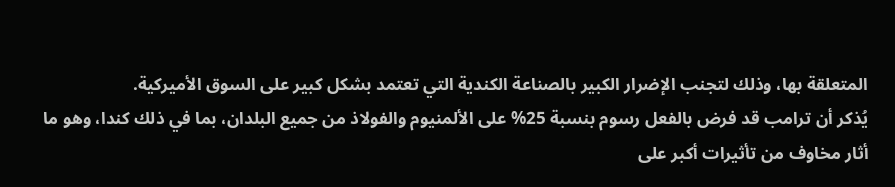المتعلقة بها، وذلك لتجنب الإضرار الكبير بالصناعة الكندية التي تعتمد بشكل كبير على السوق الأميركية.
يُذكر أن ترامب قد فرض بالفعل رسوم بنسبة 25% على الألمنيوم والفولاذ من جميع البلدان، بما في ذلك كندا، وهو ما أثار مخاوف من تأثيرات أكبر على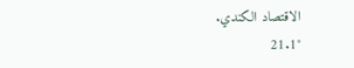الاقتصاد الكندي.
21.1°